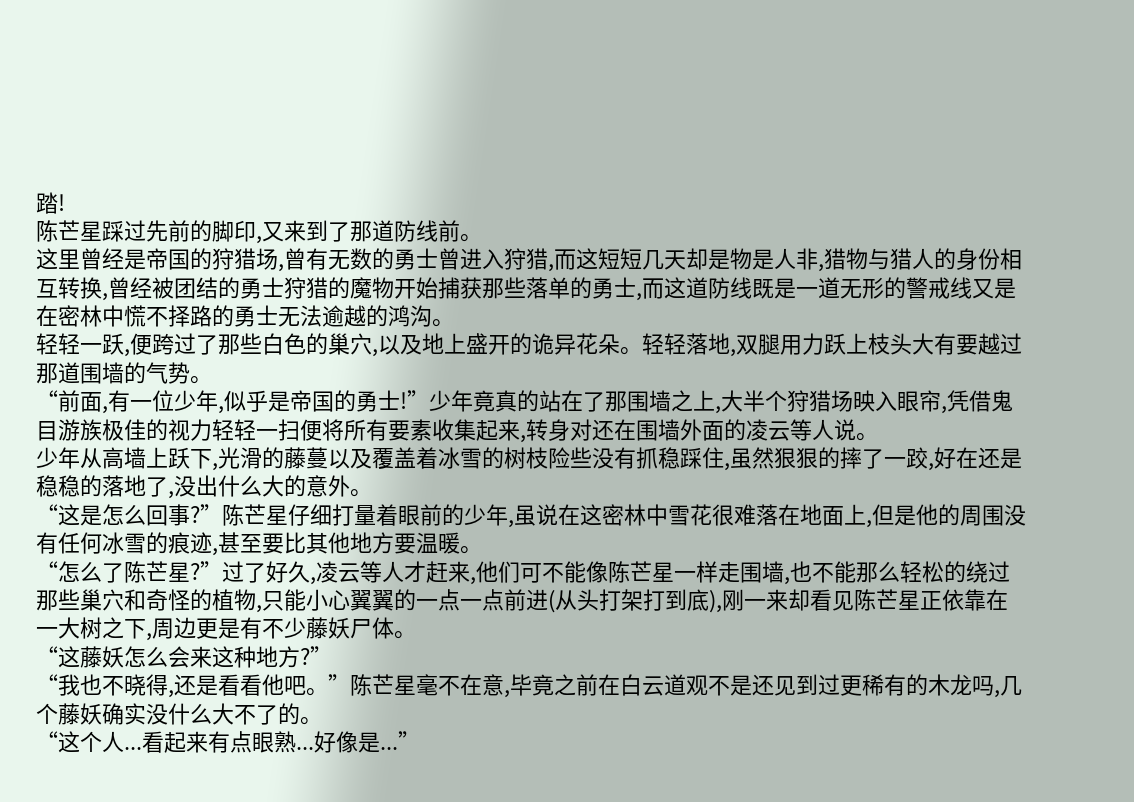踏!
陈芒星踩过先前的脚印,又来到了那道防线前。
这里曾经是帝国的狩猎场,曾有无数的勇士曾进入狩猎,而这短短几天却是物是人非,猎物与猎人的身份相互转换,曾经被团结的勇士狩猎的魔物开始捕获那些落单的勇士,而这道防线既是一道无形的警戒线又是在密林中慌不择路的勇士无法逾越的鸿沟。
轻轻一跃,便跨过了那些白色的巢穴,以及地上盛开的诡异花朵。轻轻落地,双腿用力跃上枝头大有要越过那道围墙的气势。
“前面,有一位少年,似乎是帝国的勇士!”少年竟真的站在了那围墙之上,大半个狩猎场映入眼帘,凭借鬼目游族极佳的视力轻轻一扫便将所有要素收集起来,转身对还在围墙外面的凌云等人说。
少年从高墙上跃下,光滑的藤蔓以及覆盖着冰雪的树枝险些没有抓稳踩住,虽然狠狠的摔了一跤,好在还是稳稳的落地了,没出什么大的意外。
“这是怎么回事?”陈芒星仔细打量着眼前的少年,虽说在这密林中雪花很难落在地面上,但是他的周围没有任何冰雪的痕迹,甚至要比其他地方要温暖。
“怎么了陈芒星?”过了好久,凌云等人才赶来,他们可不能像陈芒星一样走围墙,也不能那么轻松的绕过那些巢穴和奇怪的植物,只能小心翼翼的一点一点前进(从头打架打到底),刚一来却看见陈芒星正依靠在一大树之下,周边更是有不少藤妖尸体。
“这藤妖怎么会来这种地方?”
“我也不晓得,还是看看他吧。”陈芒星毫不在意,毕竟之前在白云道观不是还见到过更稀有的木龙吗,几个藤妖确实没什么大不了的。
“这个人...看起来有点眼熟...好像是...”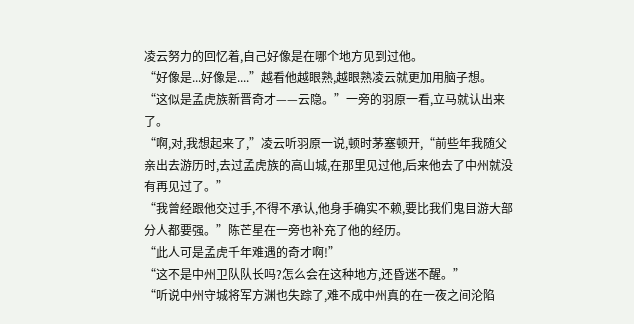凌云努力的回忆着,自己好像是在哪个地方见到过他。
“好像是...好像是....”越看他越眼熟,越眼熟凌云就更加用脑子想。
“这似是孟虎族新晋奇才——云隐。”一旁的羽原一看,立马就认出来了。
“啊,对,我想起来了,”凌云听羽原一说,顿时茅塞顿开,“前些年我随父亲出去游历时,去过孟虎族的高山城,在那里见过他,后来他去了中州就没有再见过了。”
“我曾经跟他交过手,不得不承认,他身手确实不赖,要比我们鬼目游大部分人都要强。”陈芒星在一旁也补充了他的经历。
“此人可是孟虎千年难遇的奇才啊!”
“这不是中州卫队队长吗?怎么会在这种地方,还昏迷不醒。”
“听说中州守城将军方渊也失踪了,难不成中州真的在一夜之间沦陷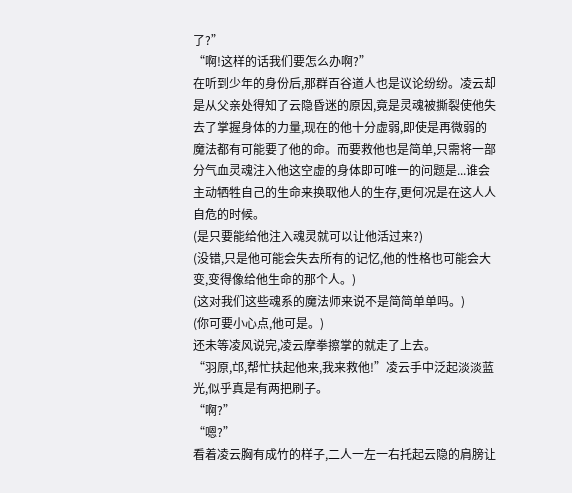了?”
“啊!这样的话我们要怎么办啊?”
在听到少年的身份后,那群百谷道人也是议论纷纷。凌云却是从父亲处得知了云隐昏迷的原因,竟是灵魂被撕裂使他失去了掌握身体的力量,现在的他十分虚弱,即使是再微弱的魔法都有可能要了他的命。而要救他也是简单,只需将一部分气血灵魂注入他这空虚的身体即可唯一的问题是...谁会主动牺牲自己的生命来换取他人的生存,更何况是在这人人自危的时候。
(是只要能给他注入魂灵就可以让他活过来?)
(没错,只是他可能会失去所有的记忆,他的性格也可能会大变,变得像给他生命的那个人。)
(这对我们这些魂系的魔法师来说不是简简单单吗。)
(你可要小心点,他可是。)
还未等凌风说完,凌云摩拳擦掌的就走了上去。
“羽原,邙,帮忙扶起他来,我来救他!”凌云手中泛起淡淡蓝光,似乎真是有两把刷子。
“啊?”
“嗯?”
看着凌云胸有成竹的样子,二人一左一右托起云隐的肩膀让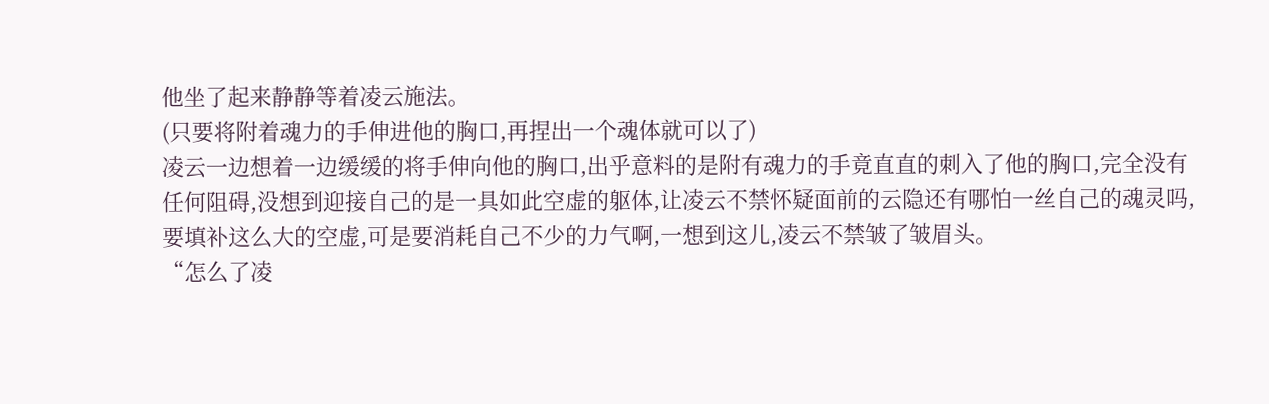他坐了起来静静等着凌云施法。
(只要将附着魂力的手伸进他的胸口,再捏出一个魂体就可以了)
凌云一边想着一边缓缓的将手伸向他的胸口,出乎意料的是附有魂力的手竟直直的刺入了他的胸口,完全没有任何阻碍,没想到迎接自己的是一具如此空虚的躯体,让凌云不禁怀疑面前的云隐还有哪怕一丝自己的魂灵吗,要填补这么大的空虚,可是要消耗自己不少的力气啊,一想到这儿,凌云不禁皱了皱眉头。
“怎么了凌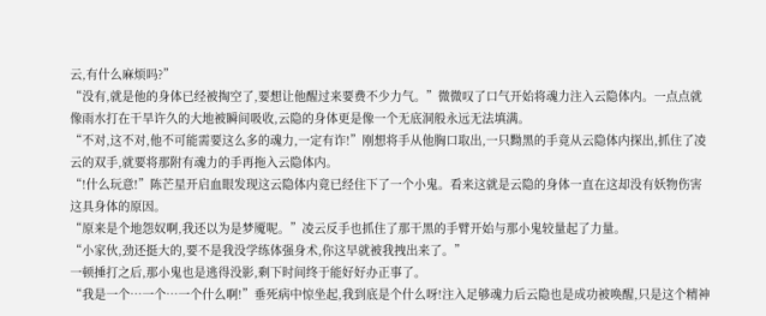云,有什么麻烦吗?”
“没有,就是他的身体已经被掏空了,要想让他醒过来要费不少力气。”微微叹了口气开始将魂力注入云隐体内。一点点就像雨水打在干旱许久的大地被瞬间吸收,云隐的身体更是像一个无底洞般永远无法填满。
“不对,这不对,他不可能需要这么多的魂力,一定有诈!”刚想将手从他胸口取出,一只黝黑的手竟从云隐体内探出,抓住了凌云的双手,就要将那附有魂力的手再拖入云隐体内。
“!什么玩意!”陈芒星开启血眼发现这云隐体内竟已经住下了一个小鬼。看来这就是云隐的身体一直在这却没有妖物伤害这具身体的原因。
“原来是个地怨奴啊,我还以为是梦魇呢。”凌云反手也抓住了那干黑的手臂开始与那小鬼较量起了力量。
“小家伙,劲还挺大的,要不是我没学练体强身术,你这早就被我拽出来了。”
一顿捶打之后,那小鬼也是逃得没影,剩下时间终于能好好办正事了。
“我是一个…一个…一个什么啊!”垂死病中惊坐起,我到底是个什么呀!注入足够魂力后云隐也是成功被唤醒,只是这个精神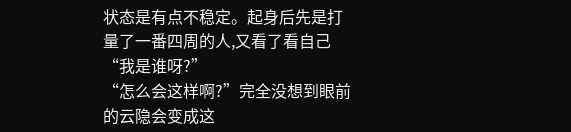状态是有点不稳定。起身后先是打量了一番四周的人,又看了看自己
“我是谁呀?”
“怎么会这样啊?”完全没想到眼前的云隐会变成这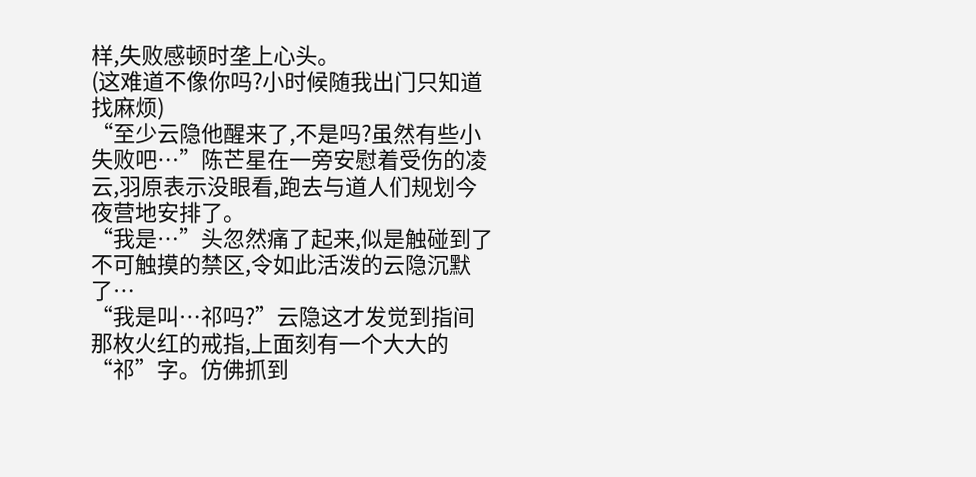样,失败感顿时垄上心头。
(这难道不像你吗?小时候随我出门只知道找麻烦)
“至少云隐他醒来了,不是吗?虽然有些小失败吧…”陈芒星在一旁安慰着受伤的凌云,羽原表示没眼看,跑去与道人们规划今夜营地安排了。
“我是…”头忽然痛了起来,似是触碰到了不可触摸的禁区,令如此活泼的云隐沉默了…
“我是叫…祁吗?”云隐这才发觉到指间那枚火红的戒指,上面刻有一个大大的“祁”字。仿佛抓到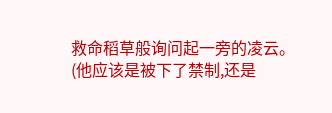救命稻草般询问起一旁的凌云。
(他应该是被下了禁制,还是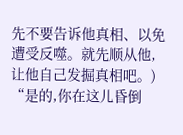先不要告诉他真相、以免遭受反噬。就先顺从他,让他自己发掘真相吧。)
“是的,你在这儿昏倒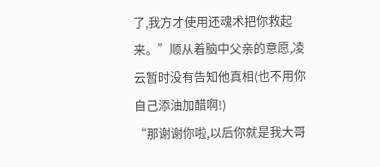了,我方才使用还魂术把你救起来。”顺从着脑中父亲的意愿,凌云暂时没有告知他真相(也不用你自己添油加醋啊!)
“那谢谢你啦,以后你就是我大哥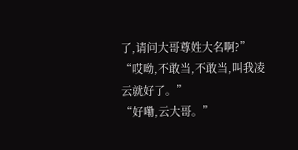了,请问大哥尊姓大名啊?”
“哎呦,不敢当,不敢当,叫我凌云就好了。”
“好嘞,云大哥。”